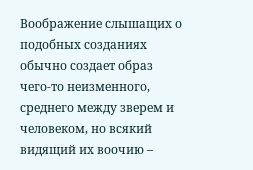Воображение слышащих о подобных созданиях обычно создает образ чего-то неизменного, среднего между зверем и человеком, но всякий видящий их воочию –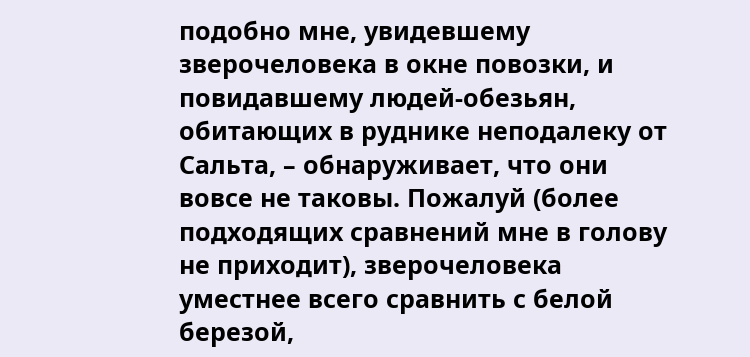подобно мне, увидевшему зверочеловека в окне повозки, и повидавшему людей-обезьян, обитающих в руднике неподалеку от Сальта, – обнаруживает, что они вовсе не таковы. Пожалуй (более подходящих сравнений мне в голову не приходит), зверочеловека уместнее всего сравнить с белой березой,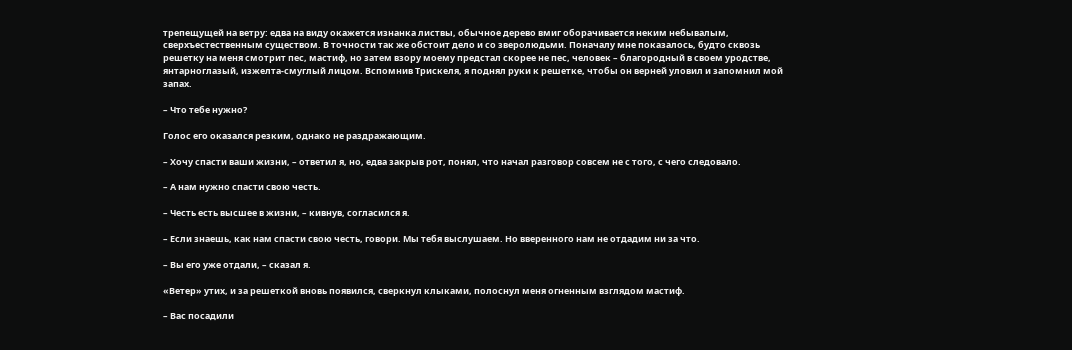трепещущей на ветру: едва на виду окажется изнанка листвы, обычное дерево вмиг оборачивается неким небывалым, сверхъестественным существом. В точности так же обстоит дело и со зверолюдьми. Поначалу мне показалось, будто сквозь решетку на меня смотрит пес, мастиф, но затем взору моему предстал скорее не пес, человек – благородный в своем уродстве, янтарноглазый, изжелта-смуглый лицом. Вспомнив Трискеля, я поднял руки к решетке, чтобы он верней уловил и запомнил мой запах.

– Что тебе нужно?

Голос его оказался резким, однако не раздражающим.

– Хочу спасти ваши жизни, – ответил я, но, едва закрыв рот, понял, что начал разговор совсем не с того, с чего следовало.

– А нам нужно спасти свою честь.

– Честь есть высшее в жизни, – кивнув, согласился я.

– Если знаешь, как нам спасти свою честь, говори. Мы тебя выслушаем. Но вверенного нам не отдадим ни за что.

– Вы его уже отдали, – сказал я.

«Ветер» утих, и за решеткой вновь появился, сверкнул клыками, полоснул меня огненным взглядом мастиф.

– Вас посадили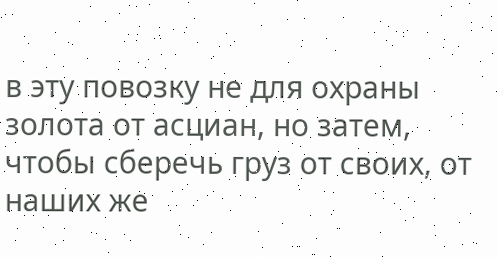в эту повозку не для охраны золота от асциан, но затем, чтобы сберечь груз от своих, от наших же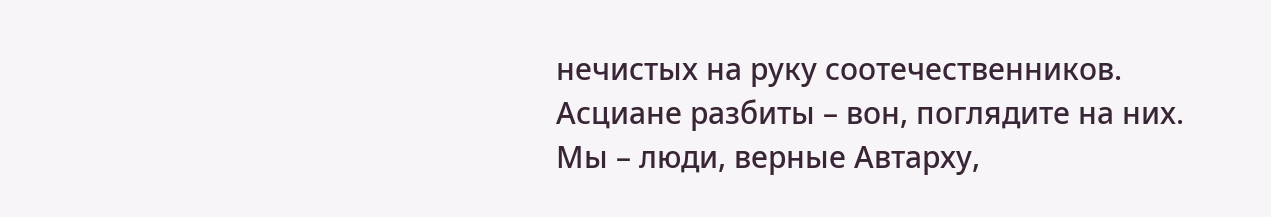нечистых на руку соотечественников. Асциане разбиты – вон, поглядите на них. Мы – люди, верные Автарху,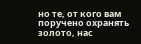но те, от кого вам поручено охранять золото, нас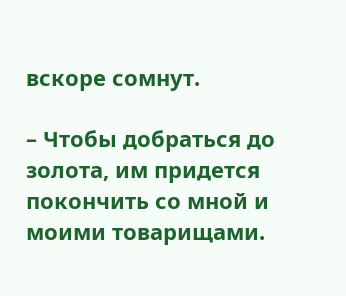вскоре сомнут.

– Чтобы добраться до золота, им придется покончить со мной и моими товарищами.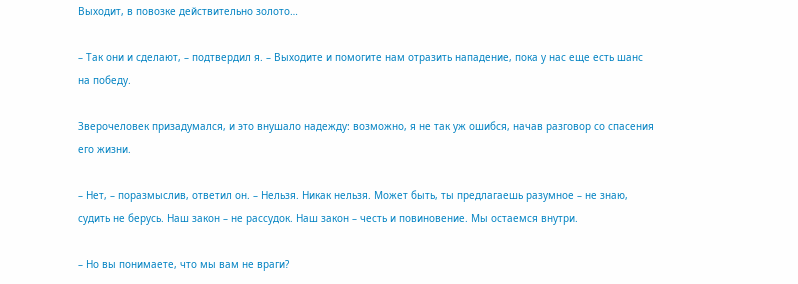Выходит, в повозке действительно золото…

– Так они и сделают, – подтвердил я. – Выходите и помогите нам отразить нападение, пока у нас еще есть шанс на победу.

Зверочеловек призадумался, и это внушало надежду: возможно, я не так уж ошибся, начав разговор со спасения его жизни.

– Нет, – поразмыслив, ответил он. – Нельзя. Никак нельзя. Может быть, ты предлагаешь разумное – не знаю, судить не берусь. Наш закон – не рассудок. Наш закон – честь и повиновение. Мы остаемся внутри.

– Но вы понимаете, что мы вам не враги?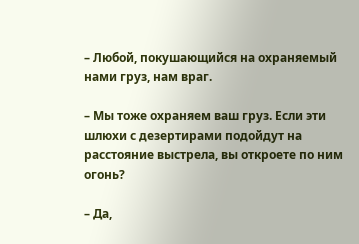– Любой, покушающийся на охраняемый нами груз, нам враг.

– Мы тоже охраняем ваш груз. Если эти шлюхи с дезертирами подойдут на расстояние выстрела, вы откроете по ним огонь?

– Да,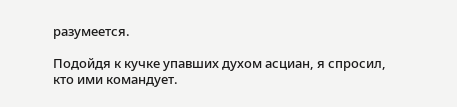разумеется.

Подойдя к кучке упавших духом асциан, я спросил, кто ими командует.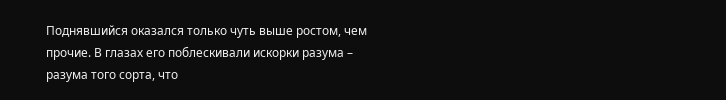Поднявшийся оказался только чуть выше ростом, чем прочие. В глазах его поблескивали искорки разума – разума того сорта, что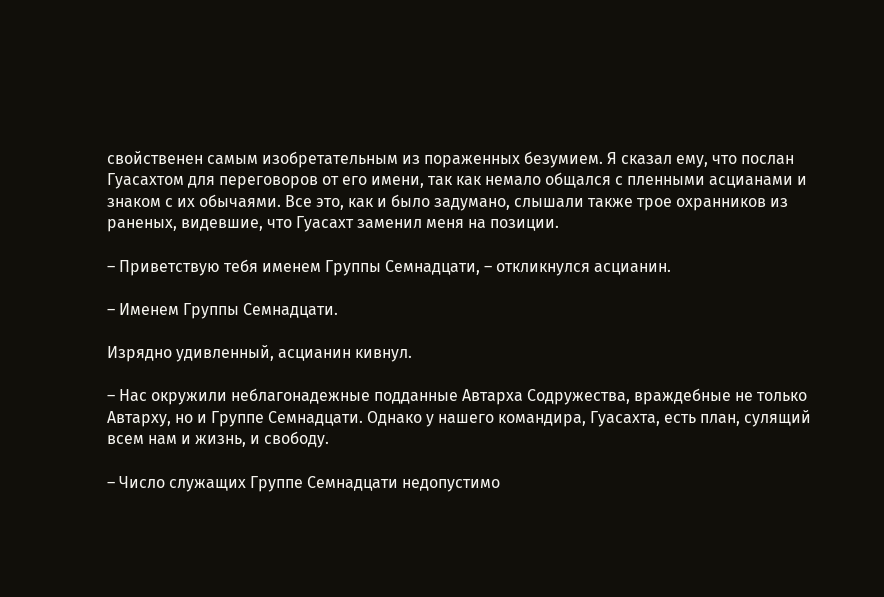свойственен самым изобретательным из пораженных безумием. Я сказал ему, что послан Гуасахтом для переговоров от его имени, так как немало общался с пленными асцианами и знаком с их обычаями. Все это, как и было задумано, слышали также трое охранников из раненых, видевшие, что Гуасахт заменил меня на позиции.

– Приветствую тебя именем Группы Семнадцати, – откликнулся асцианин.

– Именем Группы Семнадцати.

Изрядно удивленный, асцианин кивнул.

– Нас окружили неблагонадежные подданные Автарха Содружества, враждебные не только Автарху, но и Группе Семнадцати. Однако у нашего командира, Гуасахта, есть план, сулящий всем нам и жизнь, и свободу.

– Число служащих Группе Семнадцати недопустимо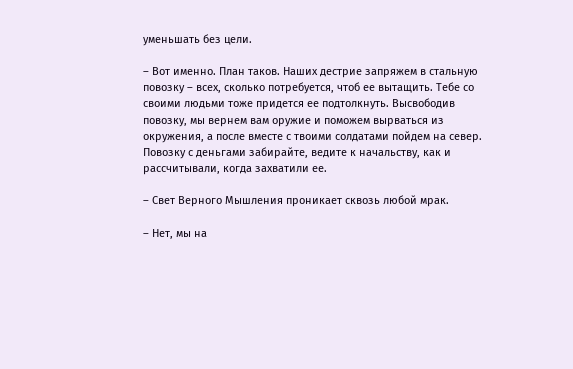уменьшать без цели.

– Вот именно. План таков. Наших дестрие запряжем в стальную повозку – всех, сколько потребуется, чтоб ее вытащить. Тебе со своими людьми тоже придется ее подтолкнуть. Высвободив повозку, мы вернем вам оружие и поможем вырваться из окружения, а после вместе с твоими солдатами пойдем на север. Повозку с деньгами забирайте, ведите к начальству, как и рассчитывали, когда захватили ее.

– Свет Верного Мышления проникает сквозь любой мрак.

– Нет, мы на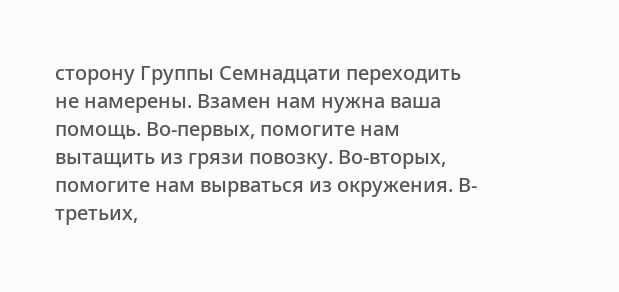сторону Группы Семнадцати переходить не намерены. Взамен нам нужна ваша помощь. Во-первых, помогите нам вытащить из грязи повозку. Во-вторых, помогите нам вырваться из окружения. В-третьих,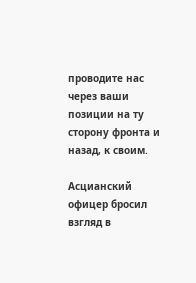проводите нас через ваши позиции на ту сторону фронта и назад, к своим.

Асцианский офицер бросил взгляд в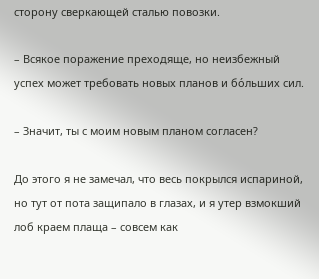сторону сверкающей сталью повозки.

– Всякое поражение преходяще, но неизбежный успех может требовать новых планов и бо́льших сил.

– Значит, ты с моим новым планом согласен?

До этого я не замечал, что весь покрылся испариной, но тут от пота защипало в глазах, и я утер взмокший лоб краем плаща – совсем как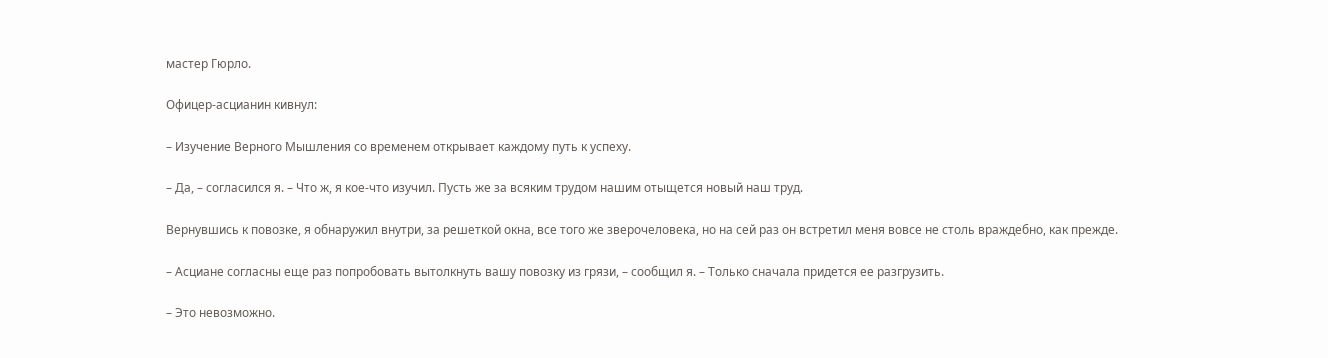мастер Гюрло.

Офицер-асцианин кивнул:

– Изучение Верного Мышления со временем открывает каждому путь к успеху.

– Да, – согласился я. – Что ж, я кое-что изучил. Пусть же за всяким трудом нашим отыщется новый наш труд.

Вернувшись к повозке, я обнаружил внутри, за решеткой окна, все того же зверочеловека, но на сей раз он встретил меня вовсе не столь враждебно, как прежде.

– Асциане согласны еще раз попробовать вытолкнуть вашу повозку из грязи, – сообщил я. – Только сначала придется ее разгрузить.

– Это невозможно.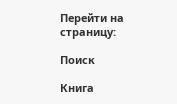Перейти на страницу:

Поиск

Книга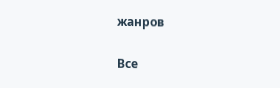жанров

Все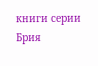книги серии Брия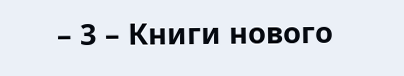– 3 – Книги нового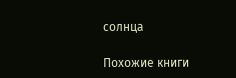солнца

Похожие книги